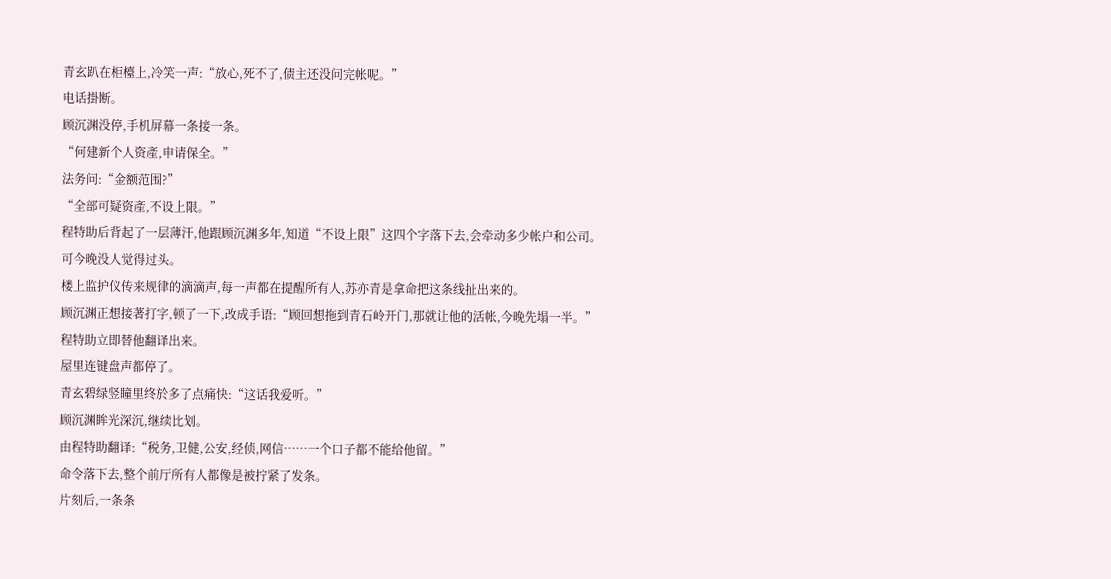青玄趴在柜檯上,冷笑一声:“放心,死不了,债主还没问完帐呢。”
电话掛断。
顾沉渊没停,手机屏幕一条接一条。
“何建新个人资產,申请保全。”
法务问:“金额范围?”
“全部可疑资產,不设上限。”
程特助后背起了一层薄汗,他跟顾沉渊多年,知道“不设上限”这四个字落下去,会牵动多少帐户和公司。
可今晚没人觉得过头。
楼上监护仪传来规律的滴滴声,每一声都在提醒所有人,苏亦青是拿命把这条线扯出来的。
顾沉渊正想接著打字,顿了一下,改成手语:“顾回想拖到青石岭开门,那就让他的活帐,今晚先塌一半。”
程特助立即替他翻译出来。
屋里连键盘声都停了。
青玄碧绿竖瞳里终於多了点痛快:“这话我爱听。”
顾沉渊眸光深沉,继续比划。
由程特助翻译:“税务,卫健,公安,经侦,网信……一个口子都不能给他留。”
命令落下去,整个前厅所有人都像是被拧紧了发条。
片刻后,一条条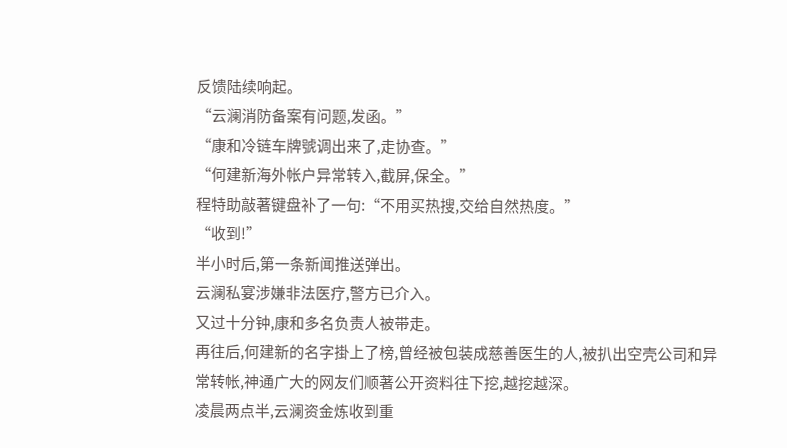反馈陆续响起。
“云澜消防备案有问题,发函。”
“康和冷链车牌號调出来了,走协查。”
“何建新海外帐户异常转入,截屏,保全。”
程特助敲著键盘补了一句:“不用买热搜,交给自然热度。”
“收到!”
半小时后,第一条新闻推送弹出。
云澜私宴涉嫌非法医疗,警方已介入。
又过十分钟,康和多名负责人被带走。
再往后,何建新的名字掛上了榜,曾经被包装成慈善医生的人,被扒出空壳公司和异常转帐,神通广大的网友们顺著公开资料往下挖,越挖越深。
凌晨两点半,云澜资金炼收到重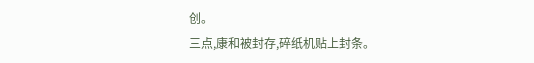创。
三点,康和被封存,碎纸机贴上封条。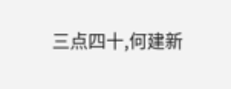三点四十,何建新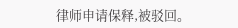律师申请保释,被驳回。